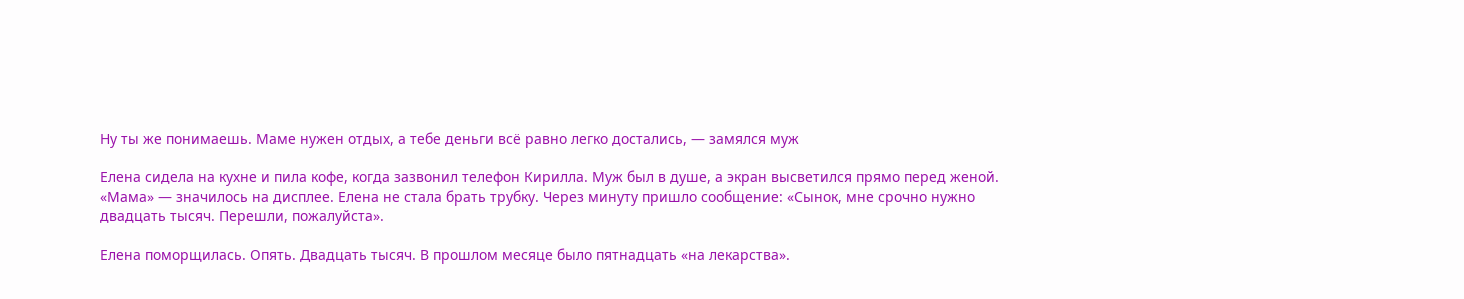Ну ты же понимаешь. Маме нужен отдых, а тебе деньги всё равно легко достались, — замялся муж

Елена сидела на кухне и пила кофе, когда зазвонил телефон Кирилла. Муж был в душе, а экран высветился прямо перед женой. «Мама» — значилось на дисплее. Елена не стала брать трубку. Через минуту пришло сообщение: «Сынок, мне срочно нужно двадцать тысяч. Перешли, пожалуйста».

Елена поморщилась. Опять. Двадцать тысяч. В прошлом месяце было пятнадцать «на лекарства».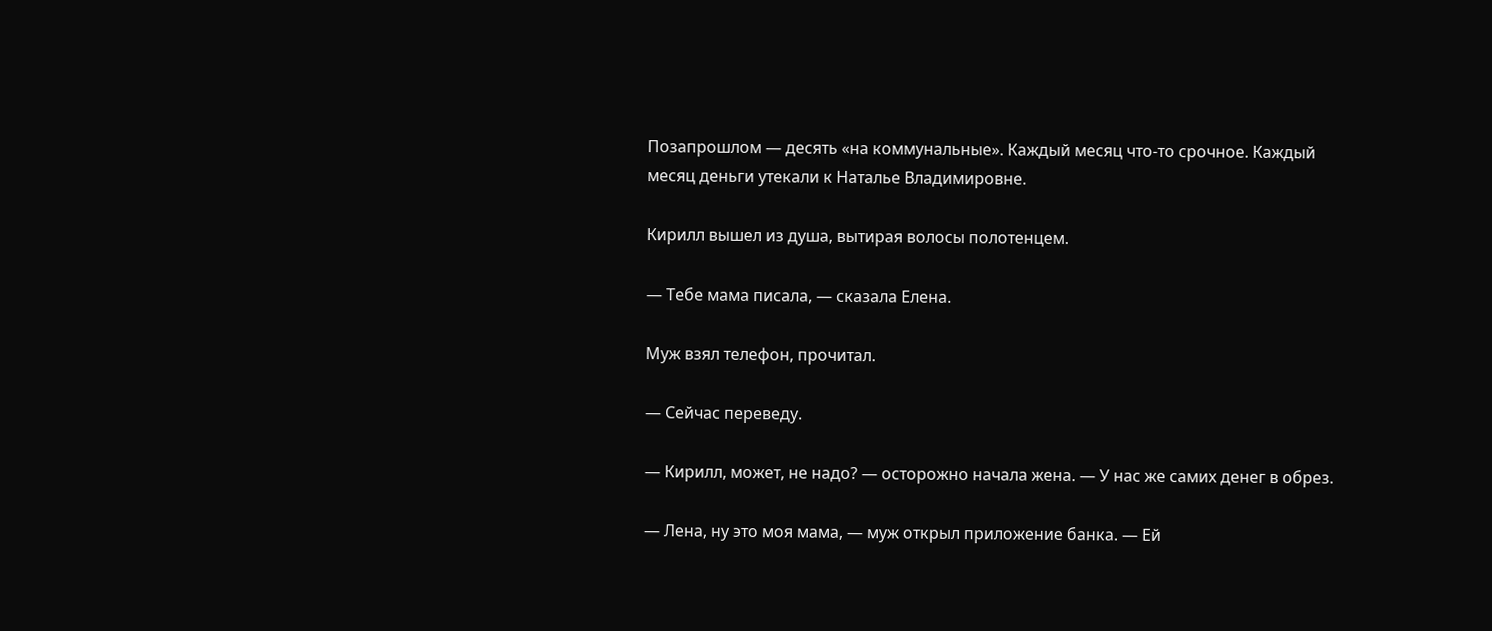Позапрошлом — десять «на коммунальные». Каждый месяц что-то срочное. Каждый месяц деньги утекали к Наталье Владимировне.

Кирилл вышел из душа, вытирая волосы полотенцем.

— Тебе мама писала, — сказала Елена.

Муж взял телефон, прочитал.

— Сейчас переведу.

— Кирилл, может, не надо? — осторожно начала жена. — У нас же самих денег в обрез.

— Лена, ну это моя мама, — муж открыл приложение банка. — Ей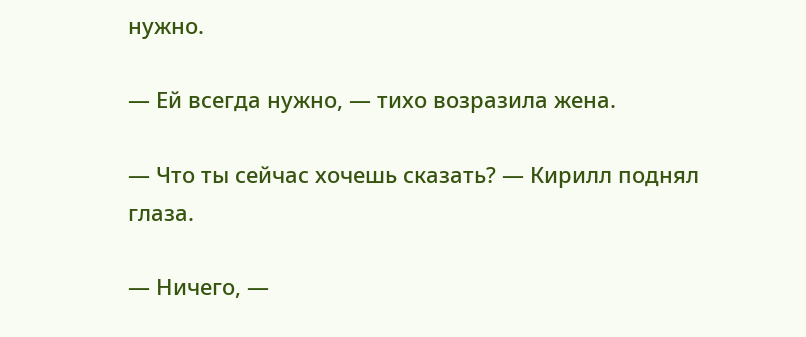нужно.

— Ей всегда нужно, — тихо возразила жена.

— Что ты сейчас хочешь сказать? — Кирилл поднял глаза.

— Ничего, —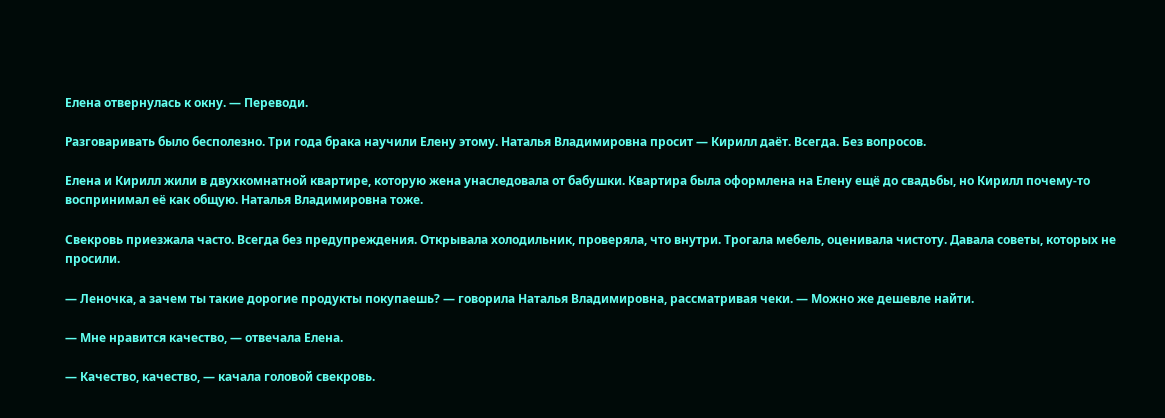Елена отвернулась к окну. — Переводи.

Разговаривать было бесполезно. Три года брака научили Елену этому. Наталья Владимировна просит — Кирилл даёт. Всегда. Без вопросов.

Елена и Кирилл жили в двухкомнатной квартире, которую жена унаследовала от бабушки. Квартира была оформлена на Елену ещё до свадьбы, но Кирилл почему-то воспринимал её как общую. Наталья Владимировна тоже.

Свекровь приезжала часто. Всегда без предупреждения. Открывала холодильник, проверяла, что внутри. Трогала мебель, оценивала чистоту. Давала советы, которых не просили.

— Леночка, а зачем ты такие дорогие продукты покупаешь? — говорила Наталья Владимировна, рассматривая чеки. — Можно же дешевле найти.

— Мне нравится качество, — отвечала Елена.

— Качество, качество, — качала головой свекровь.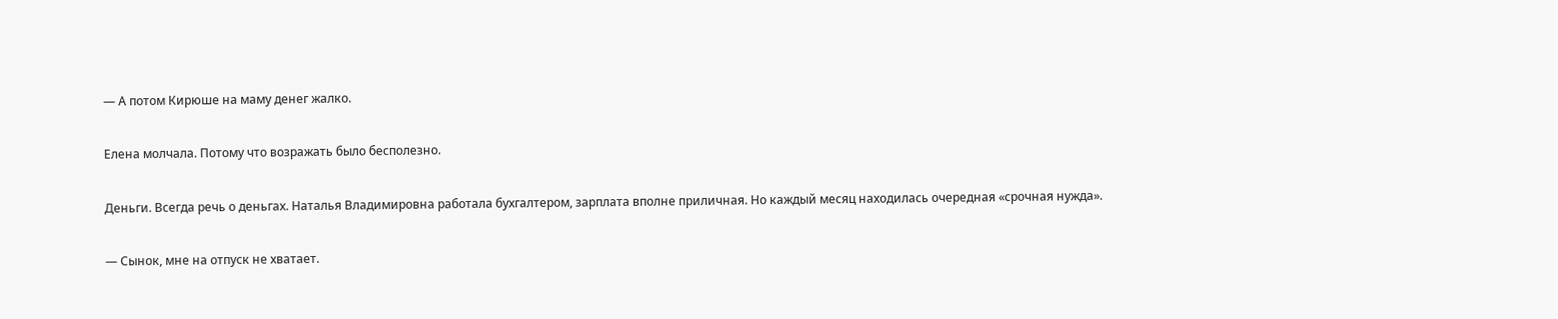— А потом Кирюше на маму денег жалко.

Елена молчала. Потому что возражать было бесполезно.

Деньги. Всегда речь о деньгах. Наталья Владимировна работала бухгалтером, зарплата вполне приличная. Но каждый месяц находилась очередная «срочная нужда».

— Сынок, мне на отпуск не хватает.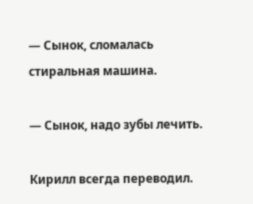— Сынок, сломалась стиральная машина.

— Сынок, надо зубы лечить.

Кирилл всегда переводил.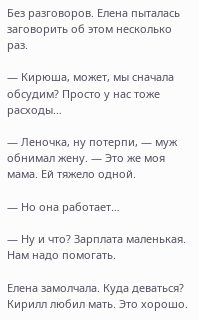Без разговоров. Елена пыталась заговорить об этом несколько раз.

— Кирюша, может, мы сначала обсудим? Просто у нас тоже расходы…

— Леночка, ну потерпи, — муж обнимал жену. — Это же моя мама. Ей тяжело одной.

— Но она работает…

— Ну и что? Зарплата маленькая. Нам надо помогать.

Елена замолчала. Куда деваться? Кирилл любил мать. Это хорошо.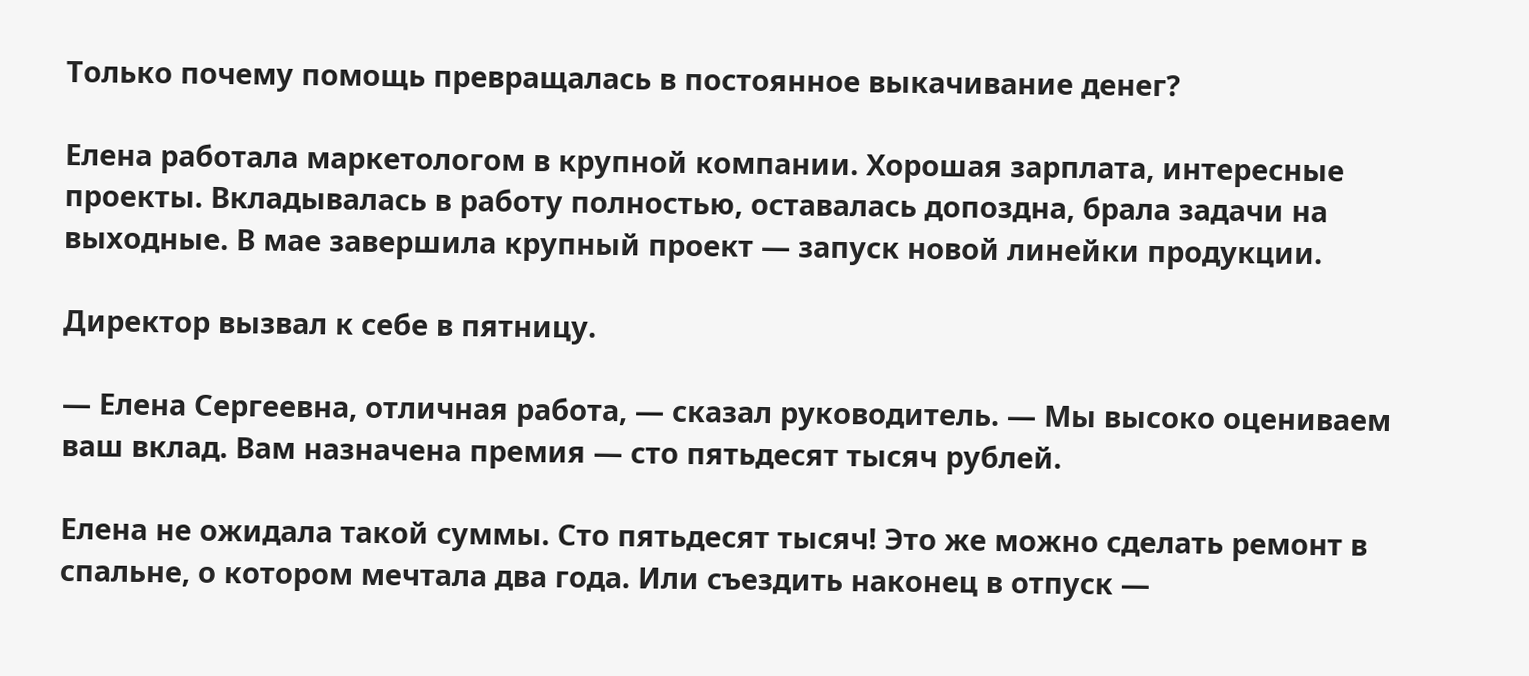Только почему помощь превращалась в постоянное выкачивание денег?

Елена работала маркетологом в крупной компании. Хорошая зарплата, интересные проекты. Вкладывалась в работу полностью, оставалась допоздна, брала задачи на выходные. В мае завершила крупный проект — запуск новой линейки продукции.

Директор вызвал к себе в пятницу.

— Елена Сергеевна, отличная работа, — сказал руководитель. — Мы высоко оцениваем ваш вклад. Вам назначена премия — сто пятьдесят тысяч рублей.

Елена не ожидала такой суммы. Сто пятьдесят тысяч! Это же можно сделать ремонт в спальне, о котором мечтала два года. Или съездить наконец в отпуск —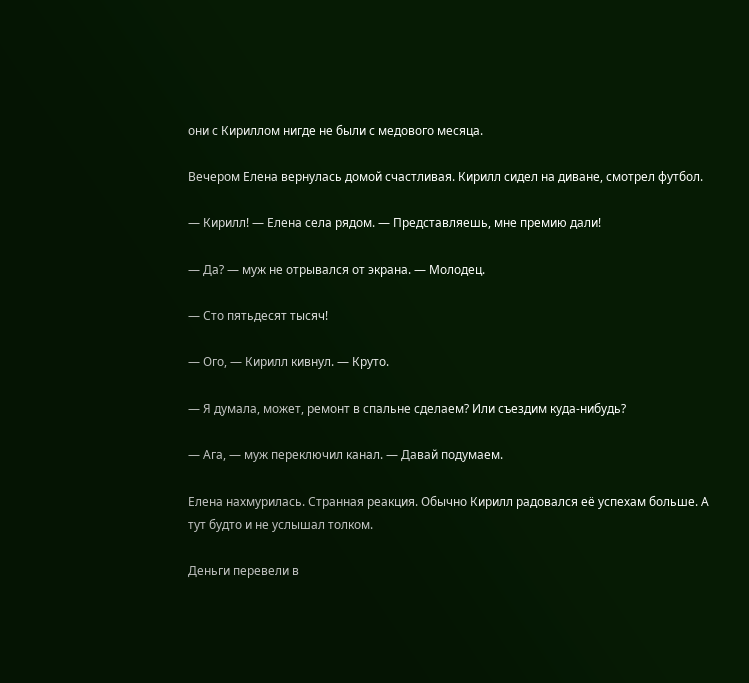они с Кириллом нигде не были с медового месяца.

Вечером Елена вернулась домой счастливая. Кирилл сидел на диване, смотрел футбол.

— Кирилл! — Елена села рядом. — Представляешь, мне премию дали!

— Да? — муж не отрывался от экрана. — Молодец.

— Сто пятьдесят тысяч!

— Ого, — Кирилл кивнул. — Круто.

— Я думала, может, ремонт в спальне сделаем? Или съездим куда-нибудь?

— Ага, — муж переключил канал. — Давай подумаем.

Елена нахмурилась. Странная реакция. Обычно Кирилл радовался её успехам больше. А тут будто и не услышал толком.

Деньги перевели в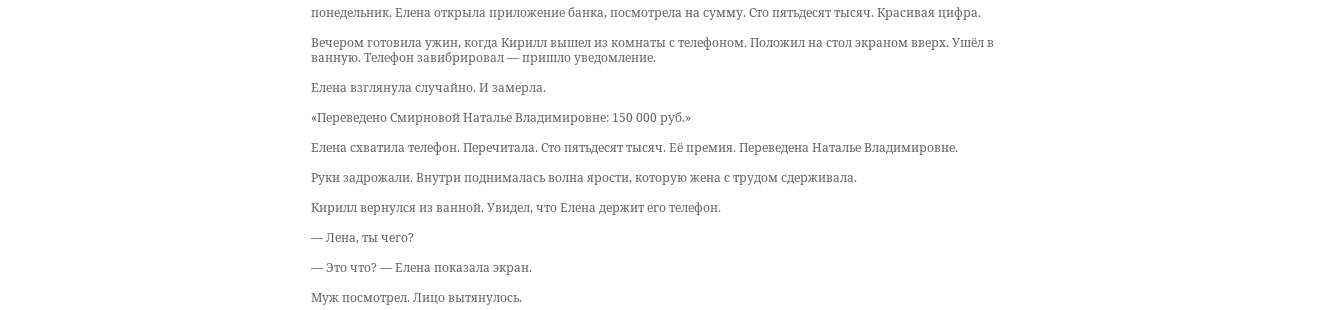понедельник. Елена открыла приложение банка, посмотрела на сумму. Сто пятьдесят тысяч. Красивая цифра.

Вечером готовила ужин, когда Кирилл вышел из комнаты с телефоном. Положил на стол экраном вверх. Ушёл в ванную. Телефон завибрировал — пришло уведомление.

Елена взглянула случайно. И замерла.

«Переведено Смирновой Наталье Владимировне: 150 000 руб.»

Елена схватила телефон. Перечитала. Сто пятьдесят тысяч. Её премия. Переведена Наталье Владимировне.

Руки задрожали. Внутри поднималась волна ярости, которую жена с трудом сдерживала.

Кирилл вернулся из ванной. Увидел, что Елена держит его телефон.

— Лена, ты чего?

— Это что? — Елена показала экран.

Муж посмотрел. Лицо вытянулось.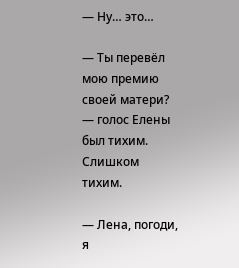— Ну… это…

— Ты перевёл мою премию своей матери? — голос Елены был тихим. Слишком тихим.

— Лена, погоди, я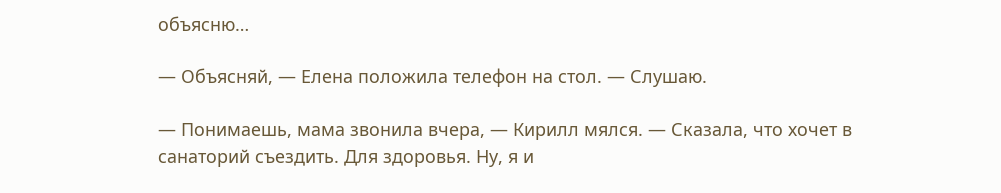объясню…

— Объясняй, — Елена положила телефон на стол. — Слушаю.

— Понимаешь, мама звонила вчера, — Кирилл мялся. — Сказала, что хочет в санаторий съездить. Для здоровья. Ну, я и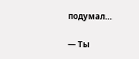подумал…

— Ты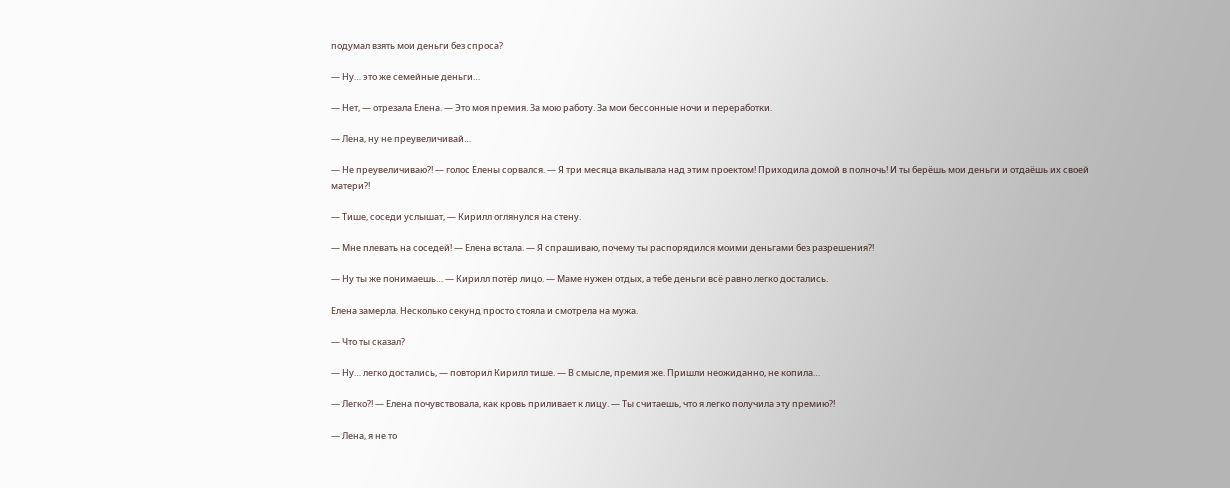подумал взять мои деньги без спроса?

— Ну… это же семейные деньги…

— Нет, — отрезала Елена. — Это моя премия. За мою работу. За мои бессонные ночи и переработки.

— Лена, ну не преувеличивай…

— Не преувеличиваю?! — голос Елены сорвался. — Я три месяца вкалывала над этим проектом! Приходила домой в полночь! И ты берёшь мои деньги и отдаёшь их своей матери?!

— Тише, соседи услышат, — Кирилл оглянулся на стену.

— Мне плевать на соседей! — Елена встала. — Я спрашиваю, почему ты распорядился моими деньгами без разрешения?!

— Ну ты же понимаешь… — Кирилл потёр лицо. — Маме нужен отдых, а тебе деньги всё равно легко достались.

Елена замерла. Несколько секунд просто стояла и смотрела на мужа.

— Что ты сказал?

— Ну… легко достались, — повторил Кирилл тише. — В смысле, премия же. Пришли неожиданно, не копила…

— Легко?! — Елена почувствовала, как кровь приливает к лицу. — Ты считаешь, что я легко получила эту премию?!

— Лена, я не то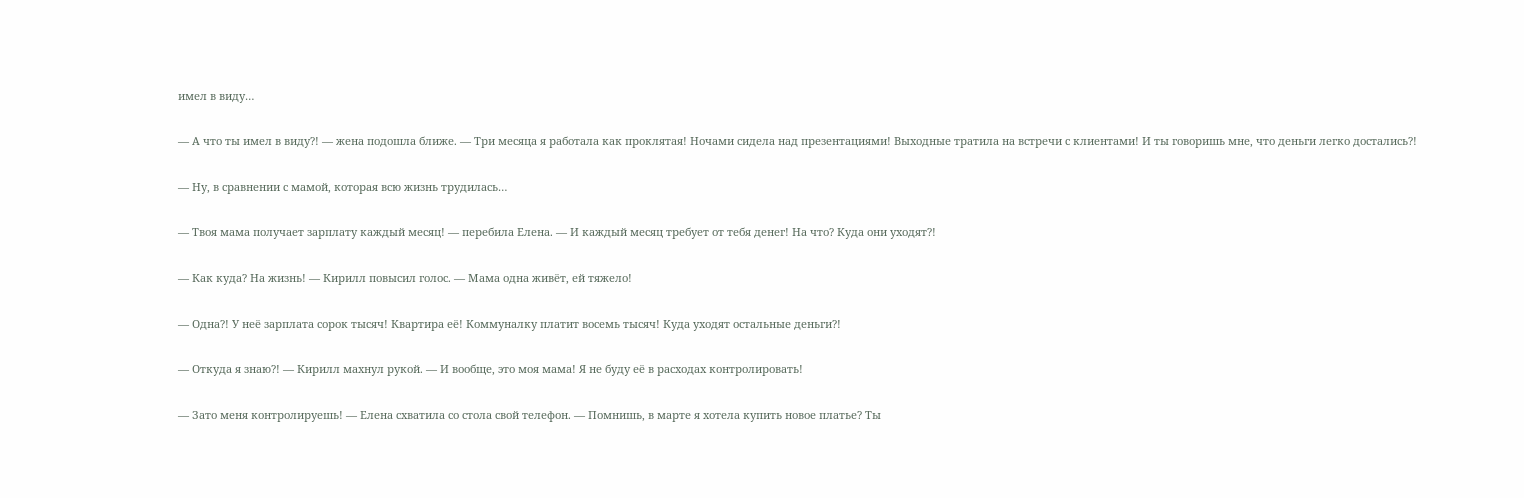имел в виду…

— А что ты имел в виду?! — жена подошла ближе. — Три месяца я работала как проклятая! Ночами сидела над презентациями! Выходные тратила на встречи с клиентами! И ты говоришь мне, что деньги легко достались?!

— Ну, в сравнении с мамой, которая всю жизнь трудилась…

— Твоя мама получает зарплату каждый месяц! — перебила Елена. — И каждый месяц требует от тебя денег! На что? Куда они уходят?!

— Как куда? На жизнь! — Кирилл повысил голос. — Мама одна живёт, ей тяжело!

— Одна?! У неё зарплата сорок тысяч! Квартира её! Коммуналку платит восемь тысяч! Куда уходят остальные деньги?!

— Откуда я знаю?! — Кирилл махнул рукой. — И вообще, это моя мама! Я не буду её в расходах контролировать!

— Зато меня контролируешь! — Елена схватила со стола свой телефон. — Помнишь, в марте я хотела купить новое платье? Ты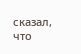сказал, что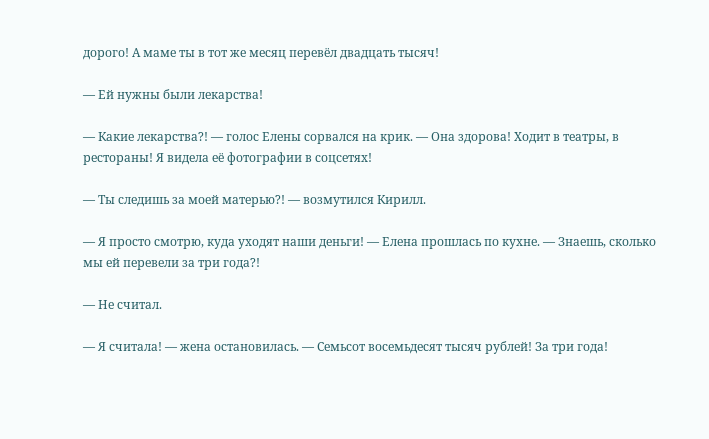дорого! А маме ты в тот же месяц перевёл двадцать тысяч!

— Ей нужны были лекарства!

— Какие лекарства?! — голос Елены сорвался на крик. — Она здорова! Ходит в театры, в рестораны! Я видела её фотографии в соцсетях!

— Ты следишь за моей матерью?! — возмутился Кирилл.

— Я просто смотрю, куда уходят наши деньги! — Елена прошлась по кухне. — Знаешь, сколько мы ей перевели за три года?!

— Не считал.

— Я считала! — жена остановилась. — Семьсот восемьдесят тысяч рублей! За три года!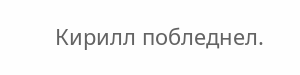Кирилл побледнел.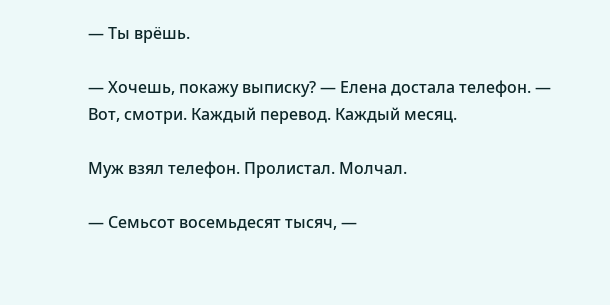— Ты врёшь.

— Хочешь, покажу выписку? — Елена достала телефон. — Вот, смотри. Каждый перевод. Каждый месяц.

Муж взял телефон. Пролистал. Молчал.

— Семьсот восемьдесят тысяч, —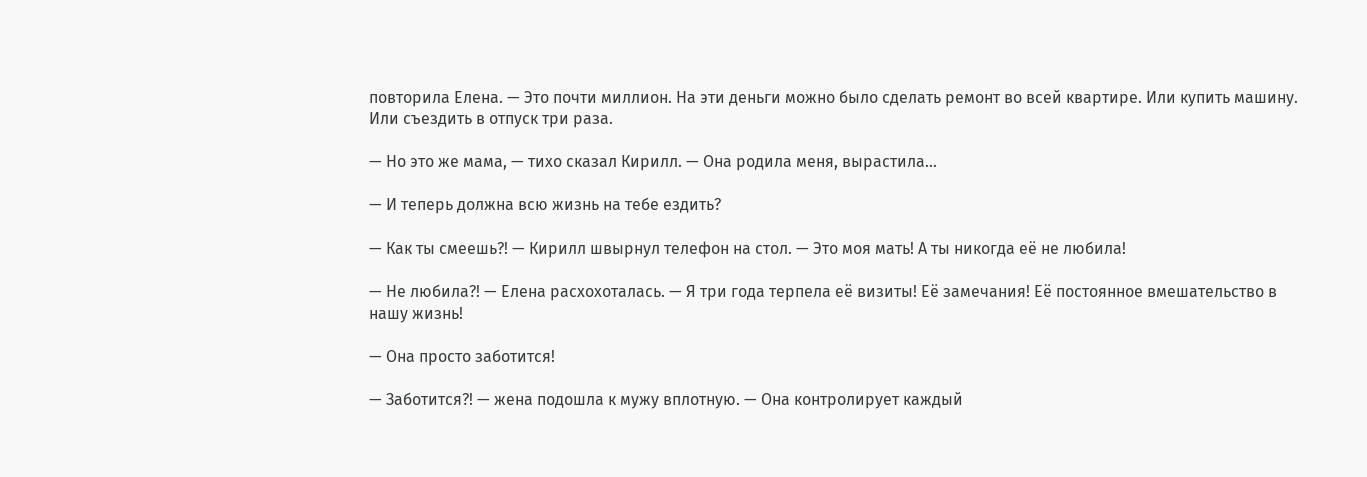повторила Елена. — Это почти миллион. На эти деньги можно было сделать ремонт во всей квартире. Или купить машину. Или съездить в отпуск три раза.

— Но это же мама, — тихо сказал Кирилл. — Она родила меня, вырастила…

— И теперь должна всю жизнь на тебе ездить?

— Как ты смеешь?! — Кирилл швырнул телефон на стол. — Это моя мать! А ты никогда её не любила!

— Не любила?! — Елена расхохоталась. — Я три года терпела её визиты! Её замечания! Её постоянное вмешательство в нашу жизнь!

— Она просто заботится!

— Заботится?! — жена подошла к мужу вплотную. — Она контролирует каждый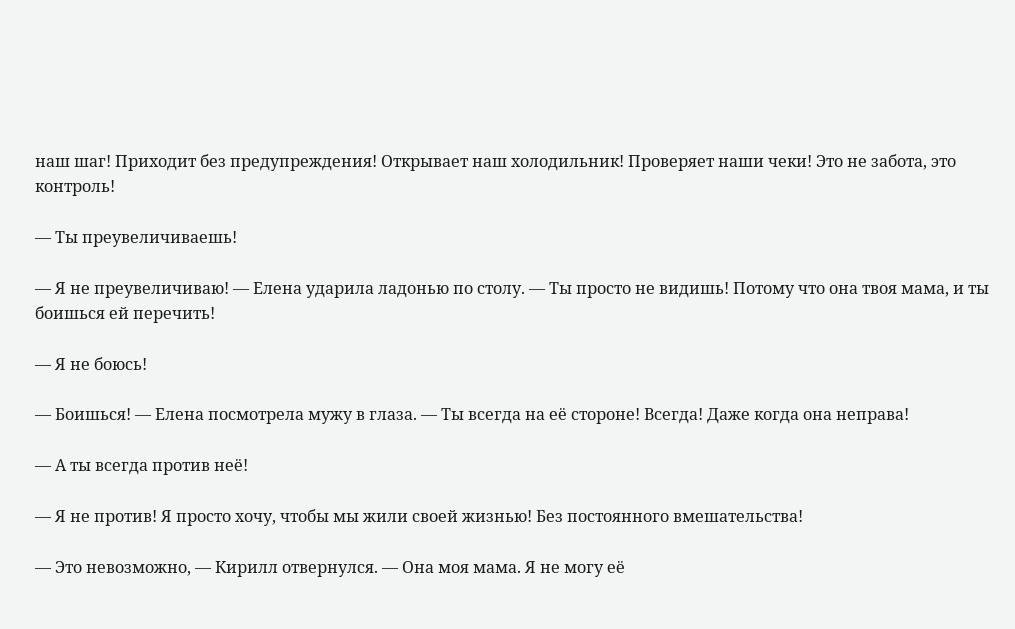наш шаг! Приходит без предупреждения! Открывает наш холодильник! Проверяет наши чеки! Это не забота, это контроль!

— Ты преувеличиваешь!

— Я не преувеличиваю! — Елена ударила ладонью по столу. — Ты просто не видишь! Потому что она твоя мама, и ты боишься ей перечить!

— Я не боюсь!

— Боишься! — Елена посмотрела мужу в глаза. — Ты всегда на её стороне! Всегда! Даже когда она неправа!

— А ты всегда против неё!

— Я не против! Я просто хочу, чтобы мы жили своей жизнью! Без постоянного вмешательства!

— Это невозможно, — Кирилл отвернулся. — Она моя мама. Я не могу её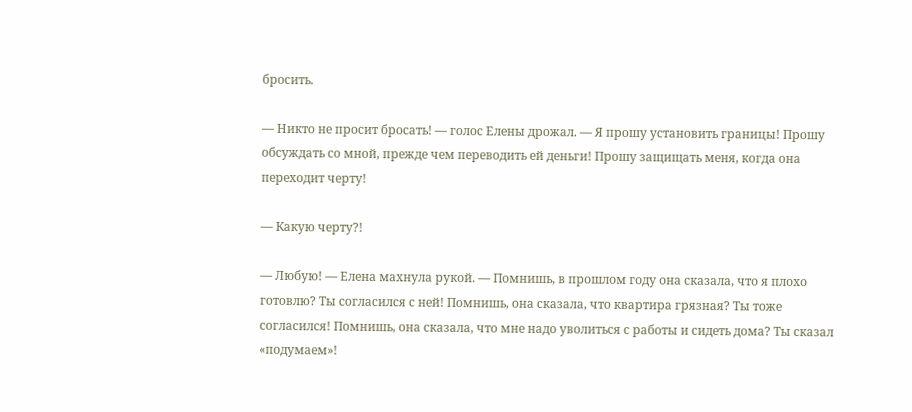бросить.

— Никто не просит бросать! — голос Елены дрожал. — Я прошу установить границы! Прошу обсуждать со мной, прежде чем переводить ей деньги! Прошу защищать меня, когда она переходит черту!

— Какую черту?!

— Любую! — Елена махнула рукой. — Помнишь, в прошлом году она сказала, что я плохо готовлю? Ты согласился с ней! Помнишь, она сказала, что квартира грязная? Ты тоже согласился! Помнишь, она сказала, что мне надо уволиться с работы и сидеть дома? Ты сказал «подумаем»!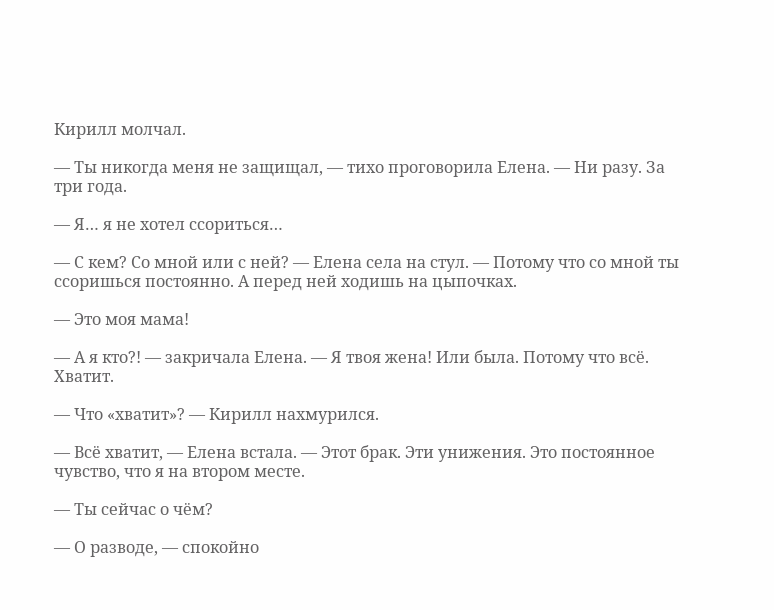Кирилл молчал.

— Ты никогда меня не защищал, — тихо проговорила Елена. — Ни разу. За три года.

— Я… я не хотел ссориться…

— С кем? Со мной или с ней? — Елена села на стул. — Потому что со мной ты ссоришься постоянно. А перед ней ходишь на цыпочках.

— Это моя мама!

— А я кто?! — закричала Елена. — Я твоя жена! Или была. Потому что всё. Хватит.

— Что «хватит»? — Кирилл нахмурился.

— Всё хватит, — Елена встала. — Этот брак. Эти унижения. Это постоянное чувство, что я на втором месте.

— Ты сейчас о чём?

— О разводе, — спокойно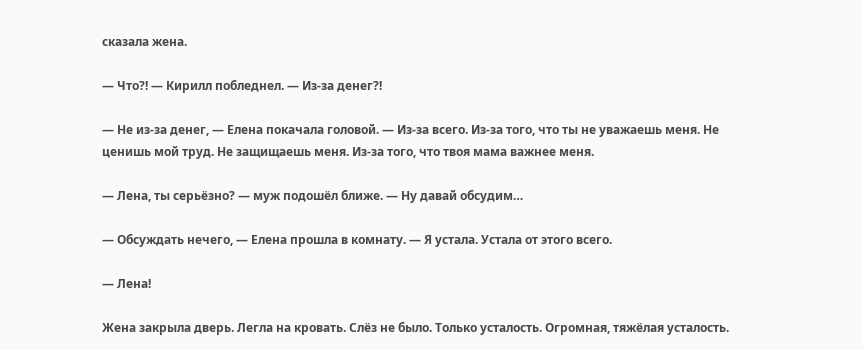сказала жена.

— Что?! — Кирилл побледнел. — Из-за денег?!

— Не из-за денег, — Елена покачала головой. — Из-за всего. Из-за того, что ты не уважаешь меня. Не ценишь мой труд. Не защищаешь меня. Из-за того, что твоя мама важнее меня.

— Лена, ты серьёзно? — муж подошёл ближе. — Ну давай обсудим…

— Обсуждать нечего, — Елена прошла в комнату. — Я устала. Устала от этого всего.

— Лена!

Жена закрыла дверь. Легла на кровать. Слёз не было. Только усталость. Огромная, тяжёлая усталость.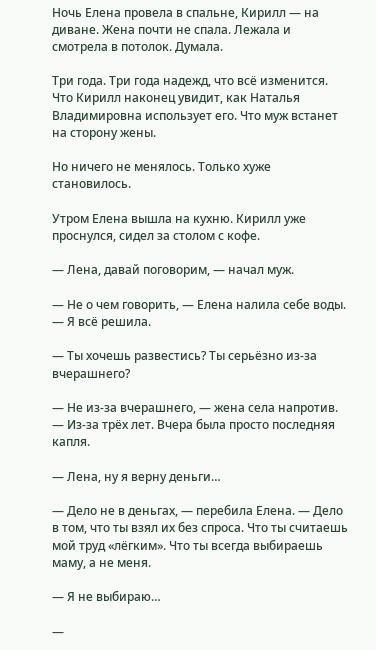Ночь Елена провела в спальне, Кирилл — на диване. Жена почти не спала. Лежала и смотрела в потолок. Думала.

Три года. Три года надежд, что всё изменится. Что Кирилл наконец увидит, как Наталья Владимировна использует его. Что муж встанет на сторону жены.

Но ничего не менялось. Только хуже становилось.

Утром Елена вышла на кухню. Кирилл уже проснулся, сидел за столом с кофе.

— Лена, давай поговорим, — начал муж.

— Не о чем говорить, — Елена налила себе воды. — Я всё решила.

— Ты хочешь развестись? Ты серьёзно из-за вчерашнего?

— Не из-за вчерашнего, — жена села напротив. — Из-за трёх лет. Вчера была просто последняя капля.

— Лена, ну я верну деньги…

— Дело не в деньгах, — перебила Елена. — Дело в том, что ты взял их без спроса. Что ты считаешь мой труд «лёгким». Что ты всегда выбираешь маму, а не меня.

— Я не выбираю…

—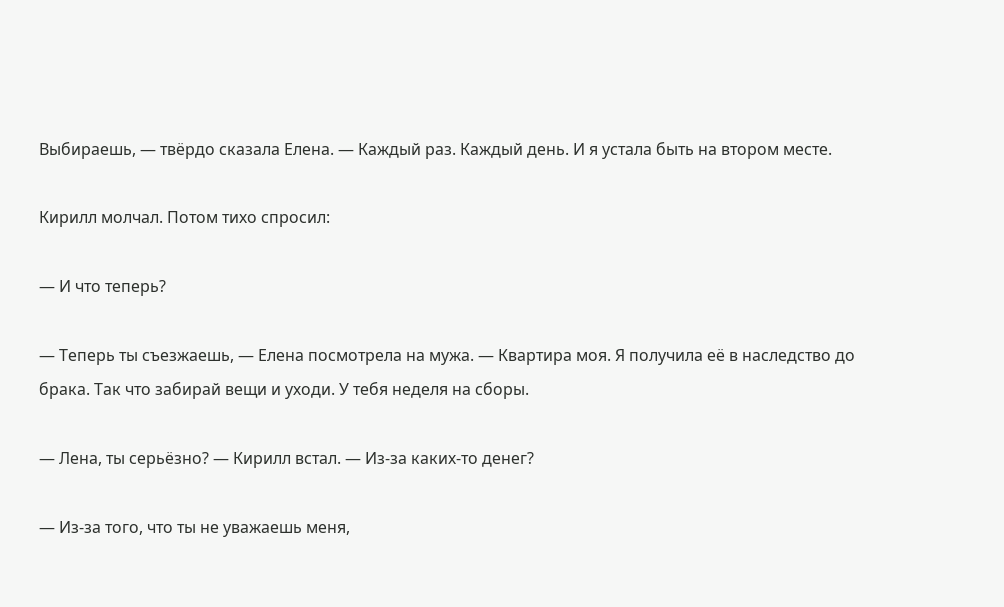Выбираешь, — твёрдо сказала Елена. — Каждый раз. Каждый день. И я устала быть на втором месте.

Кирилл молчал. Потом тихо спросил:

— И что теперь?

— Теперь ты съезжаешь, — Елена посмотрела на мужа. — Квартира моя. Я получила её в наследство до брака. Так что забирай вещи и уходи. У тебя неделя на сборы.

— Лена, ты серьёзно? — Кирилл встал. — Из-за каких-то денег?

— Из-за того, что ты не уважаешь меня,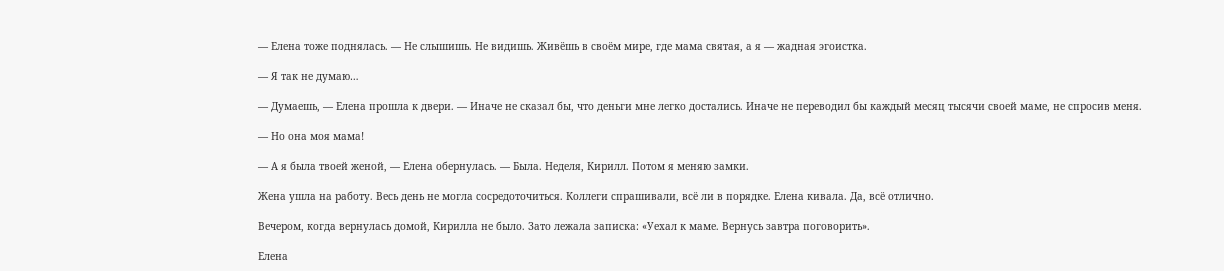— Елена тоже поднялась. — Не слышишь. Не видишь. Живёшь в своём мире, где мама святая, а я — жадная эгоистка.

— Я так не думаю…

— Думаешь, — Елена прошла к двери. — Иначе не сказал бы, что деньги мне легко достались. Иначе не переводил бы каждый месяц тысячи своей маме, не спросив меня.

— Но она моя мама!

— А я была твоей женой, — Елена обернулась. — Была. Неделя, Кирилл. Потом я меняю замки.

Жена ушла на работу. Весь день не могла сосредоточиться. Коллеги спрашивали, всё ли в порядке. Елена кивала. Да, всё отлично.

Вечером, когда вернулась домой, Кирилла не было. Зато лежала записка: «Уехал к маме. Вернусь завтра поговорить».

Елена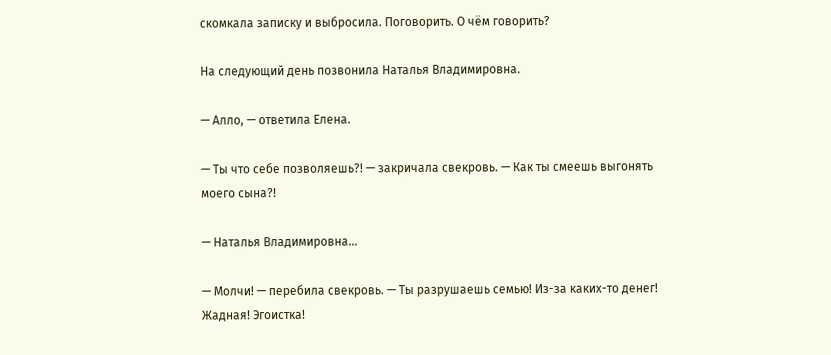скомкала записку и выбросила. Поговорить. О чём говорить?

На следующий день позвонила Наталья Владимировна.

— Алло, — ответила Елена.

— Ты что себе позволяешь?! — закричала свекровь. — Как ты смеешь выгонять моего сына?!

— Наталья Владимировна…

— Молчи! — перебила свекровь. — Ты разрушаешь семью! Из-за каких-то денег! Жадная! Эгоистка!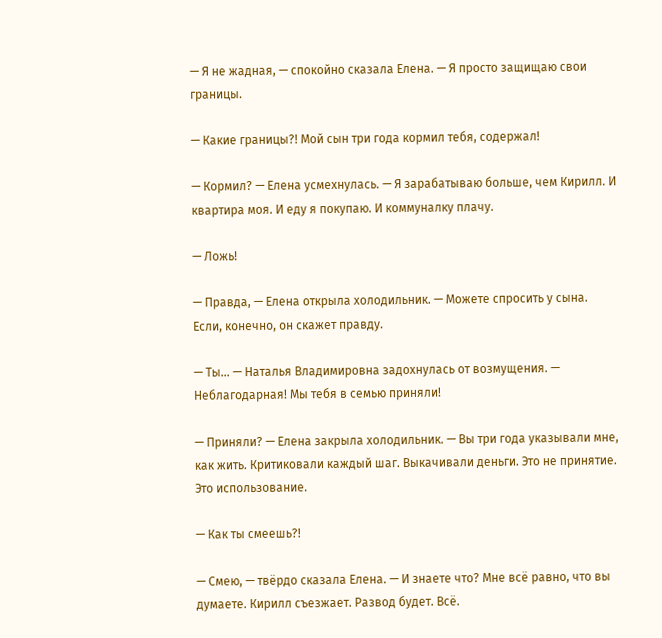— Я не жадная, — спокойно сказала Елена. — Я просто защищаю свои границы.

— Какие границы?! Мой сын три года кормил тебя, содержал!

— Кормил? — Елена усмехнулась. — Я зарабатываю больше, чем Кирилл. И квартира моя. И еду я покупаю. И коммуналку плачу.

— Ложь!

— Правда, — Елена открыла холодильник. — Можете спросить у сына. Если, конечно, он скажет правду.

— Ты… — Наталья Владимировна задохнулась от возмущения. — Неблагодарная! Мы тебя в семью приняли!

— Приняли? — Елена закрыла холодильник. — Вы три года указывали мне, как жить. Критиковали каждый шаг. Выкачивали деньги. Это не принятие. Это использование.

— Как ты смеешь?!

— Смею, — твёрдо сказала Елена. — И знаете что? Мне всё равно, что вы думаете. Кирилл съезжает. Развод будет. Всё.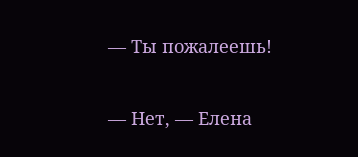— Ты пожалеешь!

— Нет, — Елена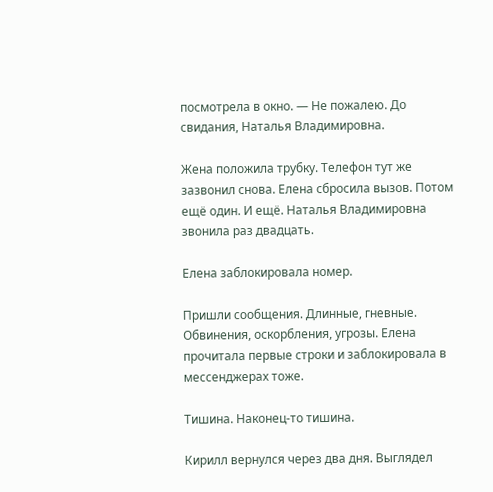посмотрела в окно. — Не пожалею. До свидания, Наталья Владимировна.

Жена положила трубку. Телефон тут же зазвонил снова. Елена сбросила вызов. Потом ещё один. И ещё. Наталья Владимировна звонила раз двадцать.

Елена заблокировала номер.

Пришли сообщения. Длинные, гневные. Обвинения, оскорбления, угрозы. Елена прочитала первые строки и заблокировала в мессенджерах тоже.

Тишина. Наконец-то тишина.

Кирилл вернулся через два дня. Выглядел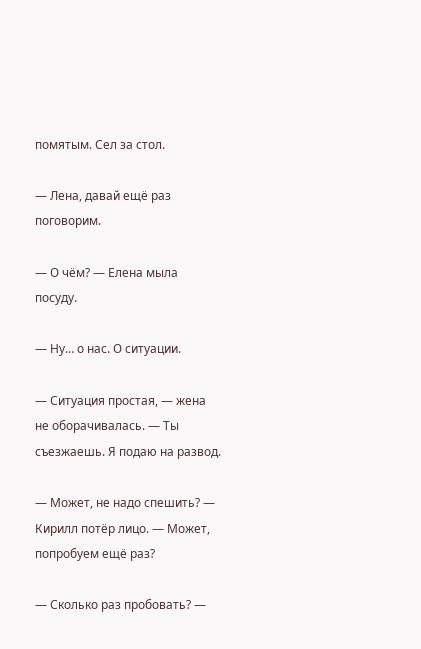помятым. Сел за стол.

— Лена, давай ещё раз поговорим.

— О чём? — Елена мыла посуду.

— Ну… о нас. О ситуации.

— Ситуация простая, — жена не оборачивалась. — Ты съезжаешь. Я подаю на развод.

— Может, не надо спешить? — Кирилл потёр лицо. — Может, попробуем ещё раз?

— Сколько раз пробовать? —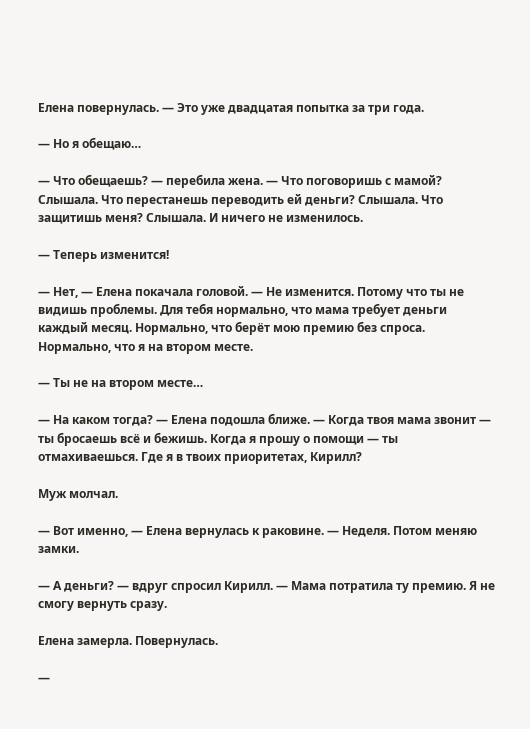Елена повернулась. — Это уже двадцатая попытка за три года.

— Но я обещаю…

— Что обещаешь? — перебила жена. — Что поговоришь с мамой? Слышала. Что перестанешь переводить ей деньги? Слышала. Что защитишь меня? Слышала. И ничего не изменилось.

— Теперь изменится!

— Нет, — Елена покачала головой. — Не изменится. Потому что ты не видишь проблемы. Для тебя нормально, что мама требует деньги каждый месяц. Нормально, что берёт мою премию без спроса. Нормально, что я на втором месте.

— Ты не на втором месте…

— На каком тогда? — Елена подошла ближе. — Когда твоя мама звонит — ты бросаешь всё и бежишь. Когда я прошу о помощи — ты отмахиваешься. Где я в твоих приоритетах, Кирилл?

Муж молчал.

— Вот именно, — Елена вернулась к раковине. — Неделя. Потом меняю замки.

— А деньги? — вдруг спросил Кирилл. — Мама потратила ту премию. Я не смогу вернуть сразу.

Елена замерла. Повернулась.

—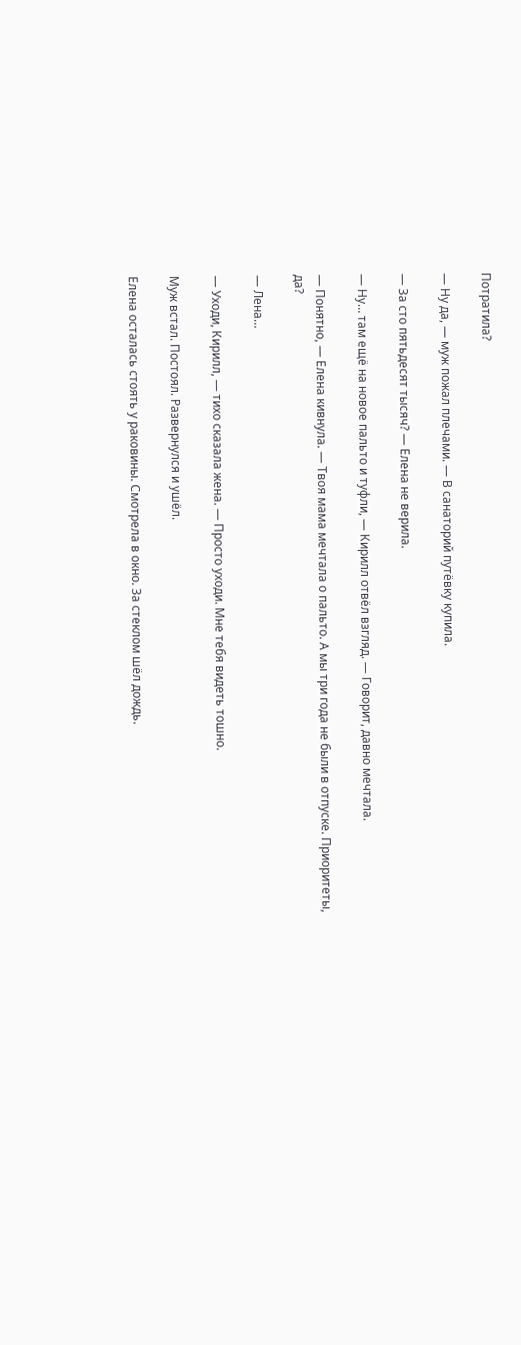Потратила?

— Ну да, — муж пожал плечами. — В санаторий путёвку купила.

— За сто пятьдесят тысяч? — Елена не верила.

— Ну… там ещё на новое пальто и туфли, — Кирилл отвёл взгляд. — Говорит, давно мечтала.

— Понятно, — Елена кивнула. — Твоя мама мечтала о пальто. А мы три года не были в отпуске. Приоритеты, да?

— Лена…

— Уходи, Кирилл, — тихо сказала жена. — Просто уходи. Мне тебя видеть тошно.

Муж встал. Постоял. Развернулся и ушёл.

Елена осталась стоять у раковины. Смотрела в окно. За стеклом шёл дождь.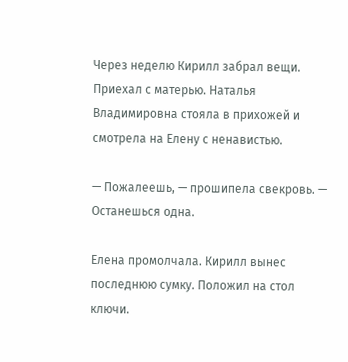Через неделю Кирилл забрал вещи. Приехал с матерью. Наталья Владимировна стояла в прихожей и смотрела на Елену с ненавистью.

— Пожалеешь, — прошипела свекровь. — Останешься одна.

Елена промолчала. Кирилл вынес последнюю сумку. Положил на стол ключи.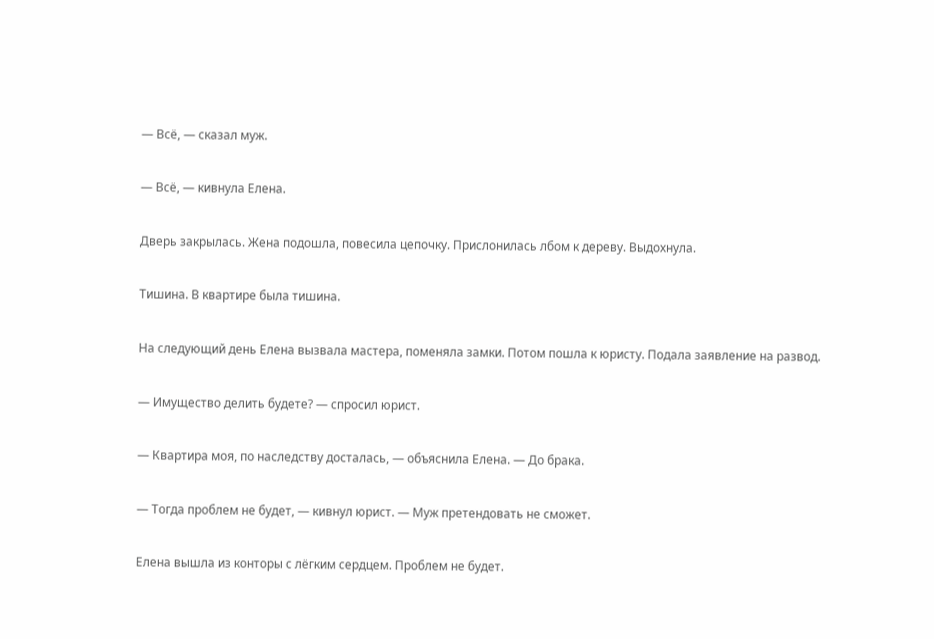— Всё, — сказал муж.

— Всё, — кивнула Елена.

Дверь закрылась. Жена подошла, повесила цепочку. Прислонилась лбом к дереву. Выдохнула.

Тишина. В квартире была тишина.

На следующий день Елена вызвала мастера, поменяла замки. Потом пошла к юристу. Подала заявление на развод.

— Имущество делить будете? — спросил юрист.

— Квартира моя, по наследству досталась, — объяснила Елена. — До брака.

— Тогда проблем не будет, — кивнул юрист. — Муж претендовать не сможет.

Елена вышла из конторы с лёгким сердцем. Проблем не будет.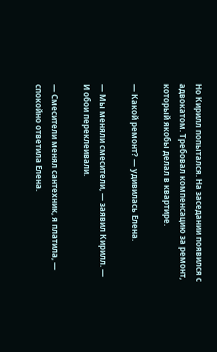Но Кирилл попытался. На заседании появился с адвокатом. Требовал компенсацию за ремонт, который якобы делал в квартире.

— Какой ремонт? — удивилась Елена.

— Мы меняли смесители, — заявил Кирилл. — И обои переклеивали.

— Смесители менял сантехник, я платила, — спокойно ответила Елена.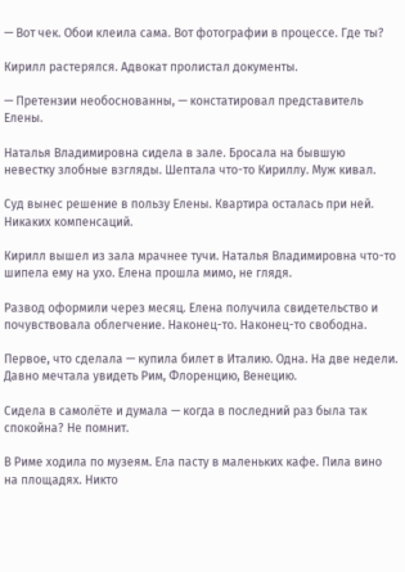— Вот чек. Обои клеила сама. Вот фотографии в процессе. Где ты?

Кирилл растерялся. Адвокат пролистал документы.

— Претензии необоснованны, — констатировал представитель Елены.

Наталья Владимировна сидела в зале. Бросала на бывшую невестку злобные взгляды. Шептала что-то Кириллу. Муж кивал.

Суд вынес решение в пользу Елены. Квартира осталась при ней. Никаких компенсаций.

Кирилл вышел из зала мрачнее тучи. Наталья Владимировна что-то шипела ему на ухо. Елена прошла мимо, не глядя.

Развод оформили через месяц. Елена получила свидетельство и почувствовала облегчение. Наконец-то. Наконец-то свободна.

Первое, что сделала — купила билет в Италию. Одна. На две недели. Давно мечтала увидеть Рим, Флоренцию, Венецию.

Сидела в самолёте и думала — когда в последний раз была так спокойна? Не помнит.

В Риме ходила по музеям. Ела пасту в маленьких кафе. Пила вино на площадях. Никто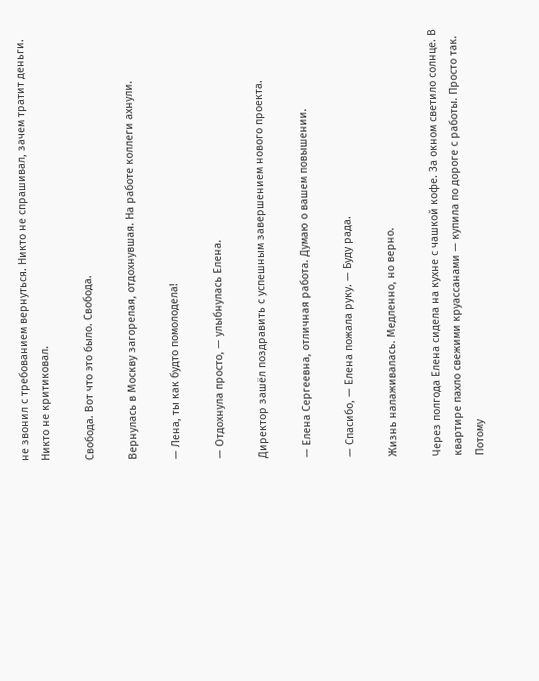не звонил с требованием вернуться. Никто не спрашивал, зачем тратит деньги. Никто не критиковал.

Свобода. Вот что это было. Свобода.

Вернулась в Москву загорелая, отдохнувшая. На работе коллеги ахнули.

— Лена, ты как будто помолодела!

— Отдохнула просто, — улыбнулась Елена.

Директор зашёл поздравить с успешным завершением нового проекта.

— Елена Сергеевна, отличная работа. Думаю о вашем повышении.

— Спасибо, — Елена пожала руку. — Буду рада.

Жизнь налаживалась. Медленно, но верно.

Через полгода Елена сидела на кухне с чашкой кофе. За окном светило солнце. В квартире пахло свежими круассанами — купила по дороге с работы. Просто так. Потому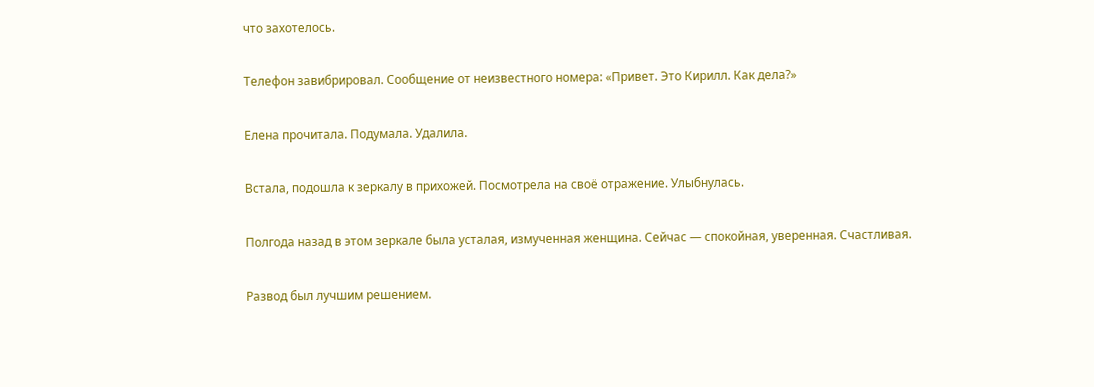что захотелось.

Телефон завибрировал. Сообщение от неизвестного номера: «Привет. Это Кирилл. Как дела?»

Елена прочитала. Подумала. Удалила.

Встала, подошла к зеркалу в прихожей. Посмотрела на своё отражение. Улыбнулась.

Полгода назад в этом зеркале была усталая, измученная женщина. Сейчас — спокойная, уверенная. Счастливая.

Развод был лучшим решением.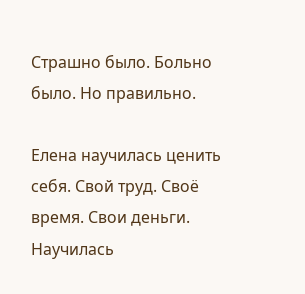Страшно было. Больно было. Но правильно.

Елена научилась ценить себя. Свой труд. Своё время. Свои деньги. Научилась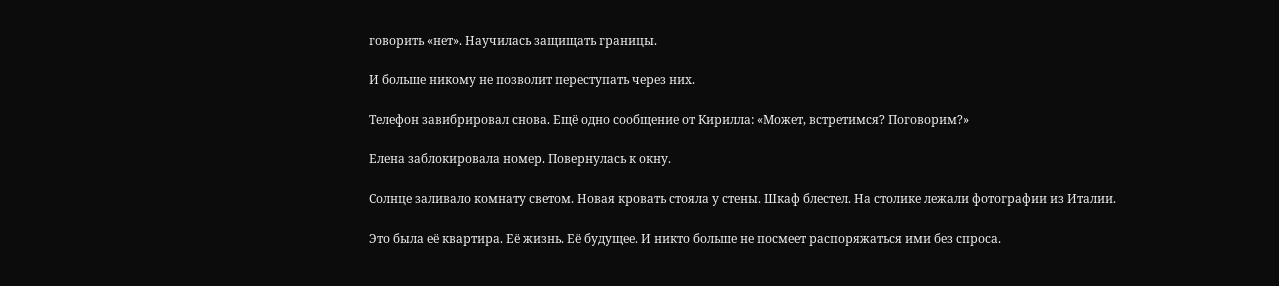говорить «нет». Научилась защищать границы.

И больше никому не позволит переступать через них.

Телефон завибрировал снова. Ещё одно сообщение от Кирилла: «Может, встретимся? Поговорим?»

Елена заблокировала номер. Повернулась к окну.

Солнце заливало комнату светом. Новая кровать стояла у стены. Шкаф блестел. На столике лежали фотографии из Италии.

Это была её квартира. Её жизнь. Её будущее. И никто больше не посмеет распоряжаться ими без спроса.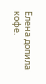Елена допила кофе.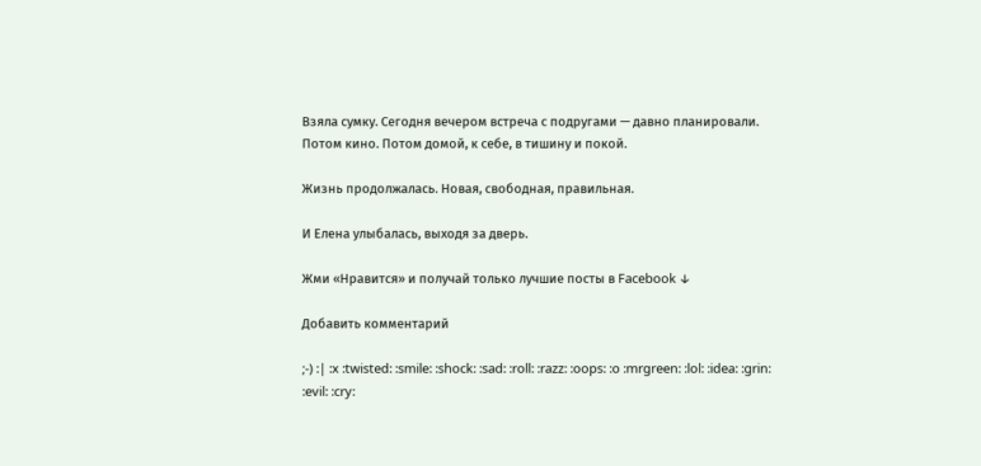Взяла сумку. Сегодня вечером встреча с подругами — давно планировали. Потом кино. Потом домой, к себе, в тишину и покой.

Жизнь продолжалась. Новая, свободная, правильная.

И Елена улыбалась, выходя за дверь.

Жми «Нравится» и получай только лучшие посты в Facebook ↓

Добавить комментарий

;-) :| :x :twisted: :smile: :shock: :sad: :roll: :razz: :oops: :o :mrgreen: :lol: :idea: :grin: :evil: :cry: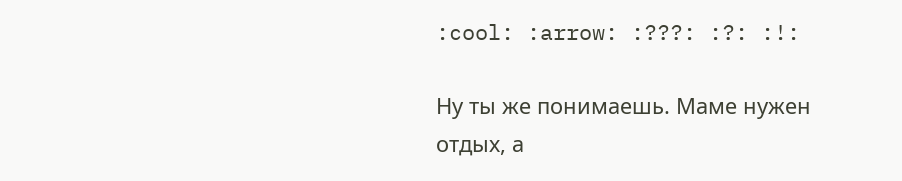:cool: :arrow: :???: :?: :!:

Ну ты же понимаешь. Маме нужен отдых, а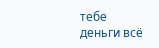тебе деньги всё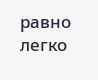равно легко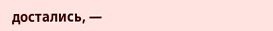достались, —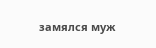замялся муж